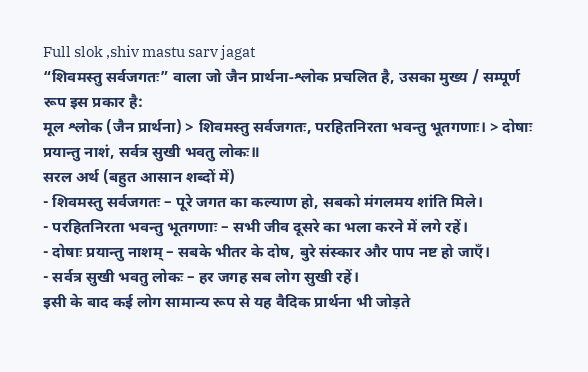Full slok ,shiv mastu sarv jagat
“शिवमस्तु सर्वजगतः” वाला जो जैन प्रार्थना‑श्लोक प्रचलित है, उसका मुख्य / सम्पूर्ण रूप इस प्रकार है:
मूल श्लोक (जैन प्रार्थना) > शिवमस्तु सर्वजगतः, परहितनिरता भवन्तु भूतगणाः। > दोषाः प्रयान्तु नाशं, सर्वत्र सुखी भवतु लोकः॥
सरल अर्थ (बहुत आसान शब्दों में)
- शिवमस्तु सर्वजगतः – पूरे जगत का कल्याण हो, सबको मंगलमय शांति मिले।
- परहितनिरता भवन्तु भूतगणाः – सभी जीव दूसरे का भला करने में लगे रहें।
- दोषाः प्रयान्तु नाशम् – सबके भीतर के दोष, बुरे संस्कार और पाप नष्ट हो जाएँ।
- सर्वत्र सुखी भवतु लोकः – हर जगह सब लोग सुखी रहें।
इसी के बाद कई लोग सामान्य रूप से यह वैदिक प्रार्थना भी जोड़ते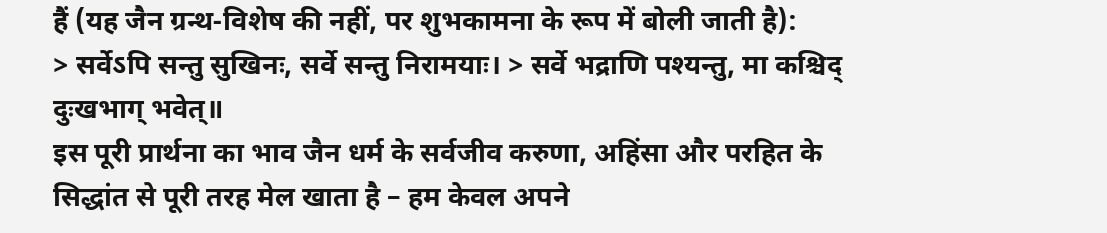हैं (यह जैन ग्रन्थ‑विशेष की नहीं, पर शुभकामना के रूप में बोली जाती है):
> सर्वेऽपि सन्तु सुखिनः, सर्वे सन्तु निरामयाः। > सर्वे भद्राणि पश्यन्तु, मा कश्चिद् दुःखभाग् भवेत्॥
इस पूरी प्रार्थना का भाव जैन धर्म के सर्वजीव करुणा, अहिंसा और परहित के सिद्धांत से पूरी तरह मेल खाता है – हम केवल अपने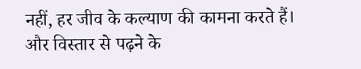नहीं, हर जीव के कल्याण की कामना करते हैं।
और विस्तार से पढ़ने के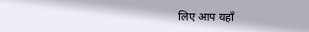लिए आप यहाँ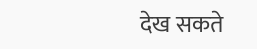देख सकते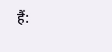हैं: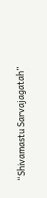“Shivamastu Sarvajagatah”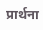प्रार्थना